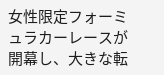女性限定フォーミュラカーレースが開幕し、大きな転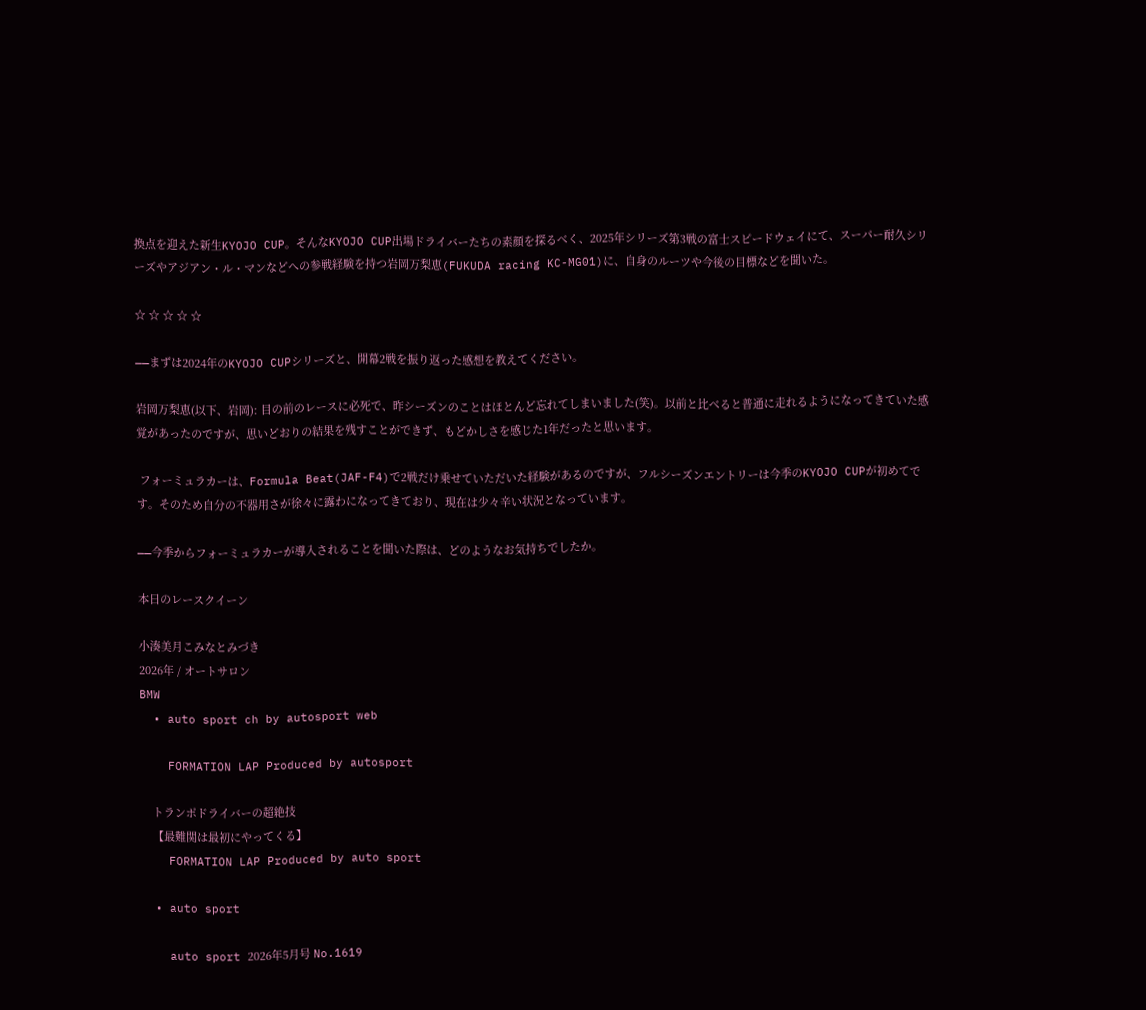換点を迎えた新生KYOJO CUP。そんなKYOJO CUP出場ドライバーたちの素顔を探るべく、2025年シリーズ第3戦の富士スピードウェイにて、スーパー耐久シリーズやアジアン・ル・マンなどへの参戦経験を持つ岩岡万梨恵(FUKUDA racing KC-MG01)に、自身のルーツや今後の目標などを聞いた。

☆ ☆ ☆ ☆ ☆

⎯⎯まずは2024年のKYOJO CUPシリーズと、開幕2戦を振り返った感想を教えてください。

岩岡万梨恵(以下、岩岡): 目の前のレースに必死で、昨シーズンのことはほとんど忘れてしまいました(笑)。以前と比べると普通に走れるようになってきていた感覚があったのですが、思いどおりの結果を残すことができず、もどかしさを感じた1年だったと思います。

 フォーミュラカーは、Formula Beat(JAF-F4)で2戦だけ乗せていただいた経験があるのですが、フルシーズンエントリーは今季のKYOJO CUPが初めてです。そのため自分の不器用さが徐々に露わになってきており、現在は少々辛い状況となっています。

⎯⎯今季からフォーミュラカーが導入されることを聞いた際は、どのようなお気持ちでしたか。

本日のレースクイーン

小湊美月こみなとみづき
2026年 / オートサロン
BMW
  • auto sport ch by autosport web

    FORMATION LAP Produced by autosport

    トランポドライバーの超絶技
    【最難関は最初にやってくる】
    FORMATION LAP Produced by auto sport

  • auto sport

    auto sport 2026年5月号 No.1619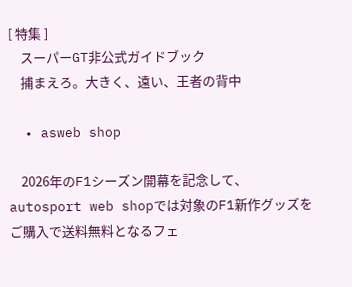[ 特集 ]
    スーパーGT非公式ガイドブック
    捕まえろ。大きく、遠い、王者の背中

  • asweb shop

    2026年のF1シーズン開幕を記念して、autosport web shopでは対象のF1新作グッズをご購入で送料無料となるフェ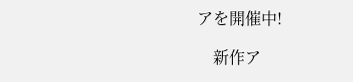アを開催中!

    新作ア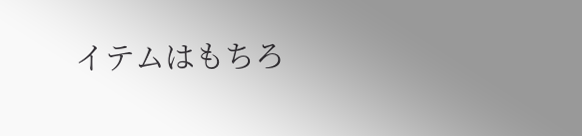イテムはもちろ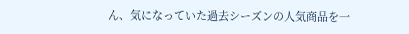ん、気になっていた過去シーズンの人気商品を一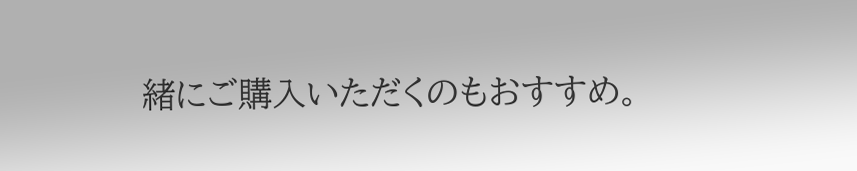緒にご購入いただくのもおすすめ。